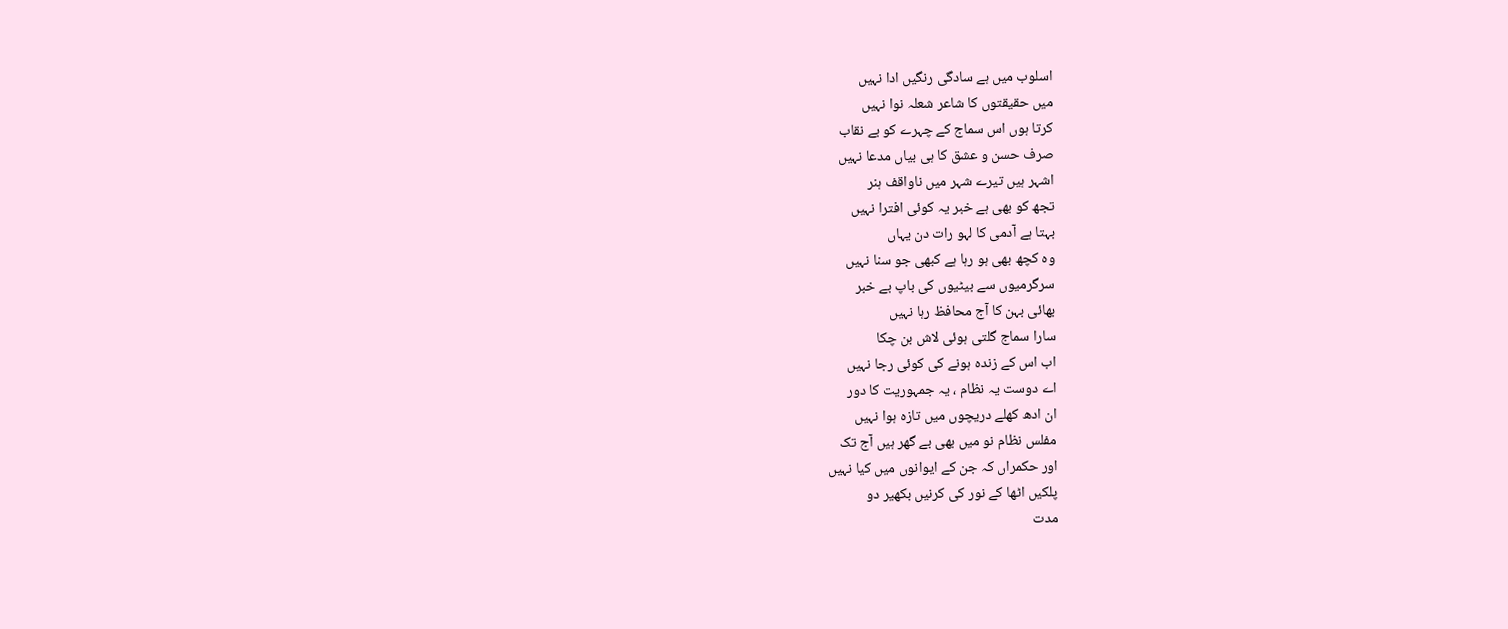اسلوب میں ہے سادگی رنگیں ادا نہیں
میں حقیقتوں کا شاعر شعلہ نوا نہیں
کرتا ہوں اس سماج کے چہرے کو بے نقاب
صرف حسن و عشق کا ہی بیاں مدعا نہیں
اشہر ہیں تیرے شہر میں ناواقف ہنر
تجھ کو بھی ہے خبر یہ کوئی افترا نہیں
بہتا ہے آدمی کا لہو رات دن یہاں
وہ کچھ بھی ہو رہا ہے کبھی جو سنا نہیں
سرگرمیوں سے بیٹیوں کی باپ بے خبر
بھائی بہن کا آج محافظ رہا نہیں
سارا سماج گلتی ہوئی لاش بن چکا
اب اس کے زندہ ہونے کی کوئی رجا نہیں
اے دوست یہ نظام ، یہ جمہوریت کا دور
ان ادھ کھلے دریچوں میں تازہ ہوا نہیں
مفلس نظام نو میں بھی بے گھر ہیں آج تک
اور حکمراں کہ جن کے ایوانوں میں کیا نہیں
پلکیں اٹھا کے نور کی کرنیں بکھیر دو
مدت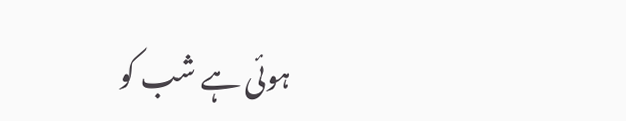ہوئی ہے شب کو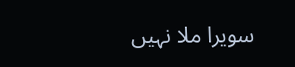سویرا ملا نہیں